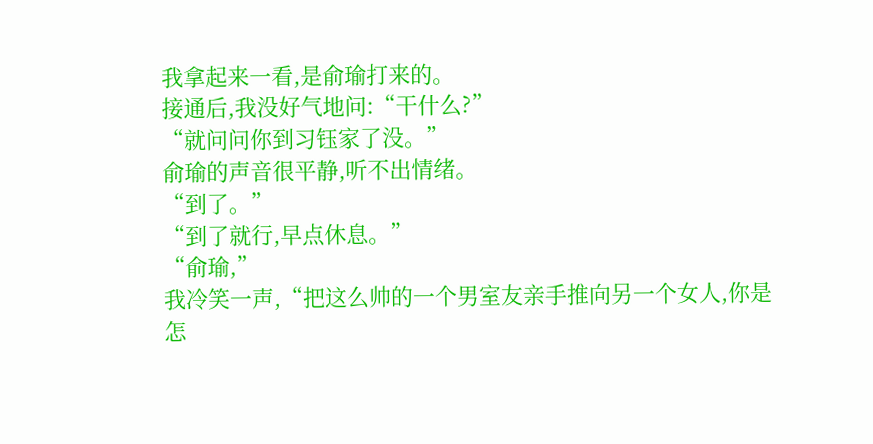我拿起来一看,是俞瑜打来的。
接通后,我没好气地问:“干什么?”
“就问问你到习钰家了没。”
俞瑜的声音很平静,听不出情绪。
“到了。”
“到了就行,早点休息。”
“俞瑜,”
我冷笑一声,“把这么帅的一个男室友亲手推向另一个女人,你是怎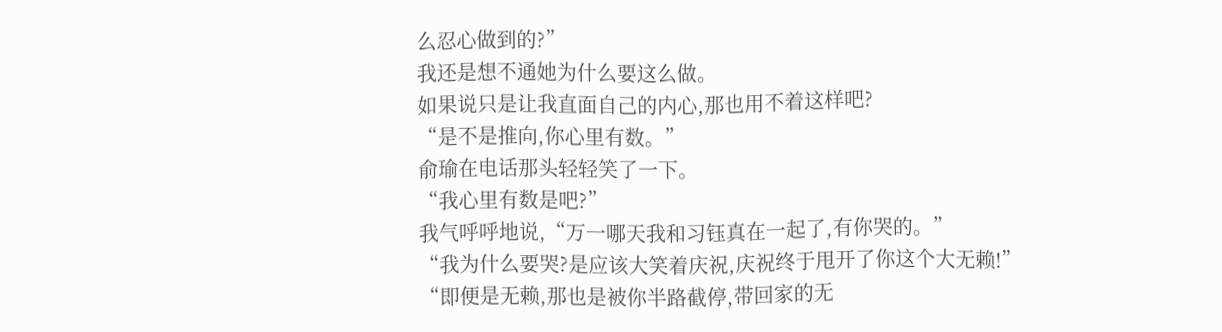么忍心做到的?”
我还是想不通她为什么要这么做。
如果说只是让我直面自己的内心,那也用不着这样吧?
“是不是推向,你心里有数。”
俞瑜在电话那头轻轻笑了一下。
“我心里有数是吧?”
我气呼呼地说,“万一哪天我和习钰真在一起了,有你哭的。”
“我为什么要哭?是应该大笑着庆祝,庆祝终于甩开了你这个大无赖!”
“即便是无赖,那也是被你半路截停,带回家的无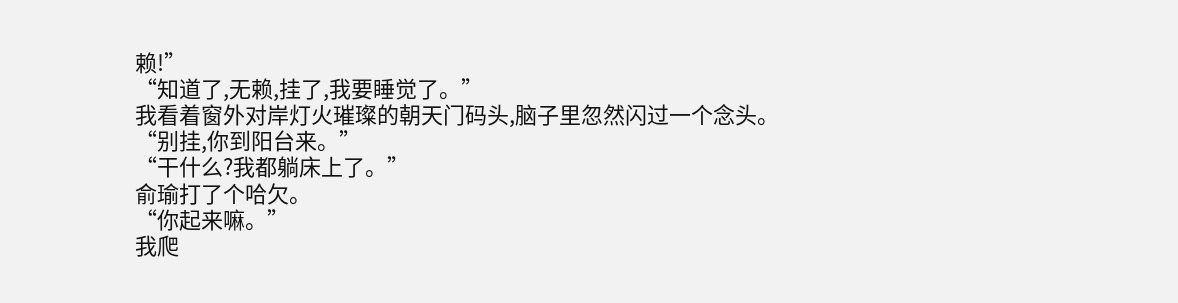赖!”
“知道了,无赖,挂了,我要睡觉了。”
我看着窗外对岸灯火璀璨的朝天门码头,脑子里忽然闪过一个念头。
“别挂,你到阳台来。”
“干什么?我都躺床上了。”
俞瑜打了个哈欠。
“你起来嘛。”
我爬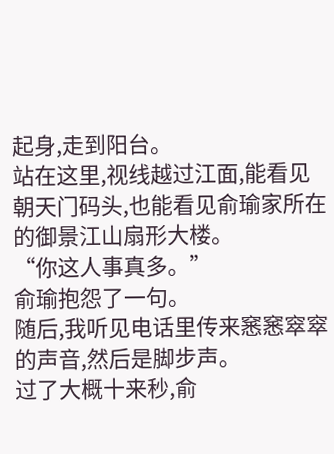起身,走到阳台。
站在这里,视线越过江面,能看见朝天门码头,也能看见俞瑜家所在的御景江山扇形大楼。
“你这人事真多。”
俞瑜抱怨了一句。
随后,我听见电话里传来窸窸窣窣的声音,然后是脚步声。
过了大概十来秒,俞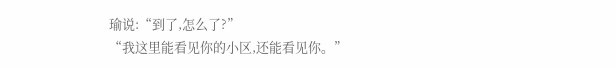瑜说:“到了,怎么了?”
“我这里能看见你的小区,还能看见你。”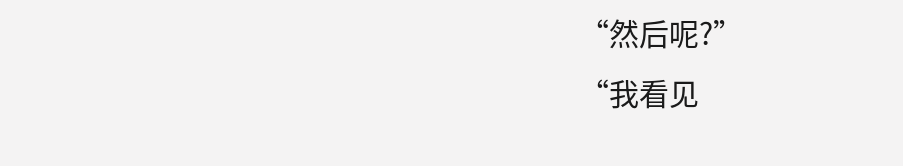“然后呢?”
“我看见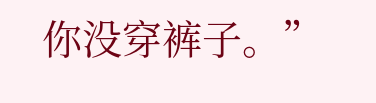你没穿裤子。”